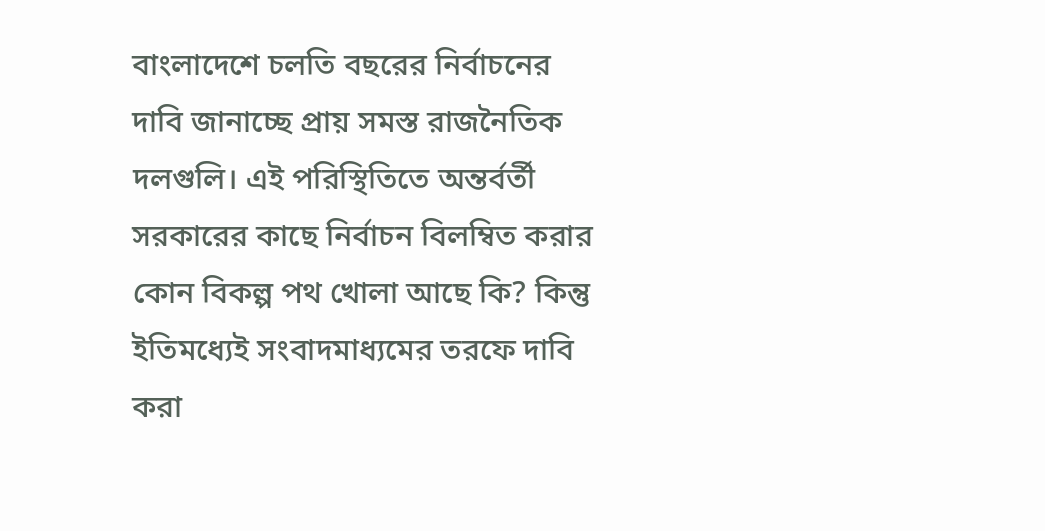বাংলাদেশে চলতি বছরের নির্বাচনের দাবি জানাচ্ছে প্রায় সমস্ত রাজনৈতিক দলগুলি। এই পরিস্থিতিতে অন্তর্বর্তী সরকারের কাছে নির্বাচন বিলম্বিত করার কোন বিকল্প পথ খোলা আছে কি? কিন্তু ইতিমধ্যেই সংবাদমাধ্যমের তরফে দাবি করা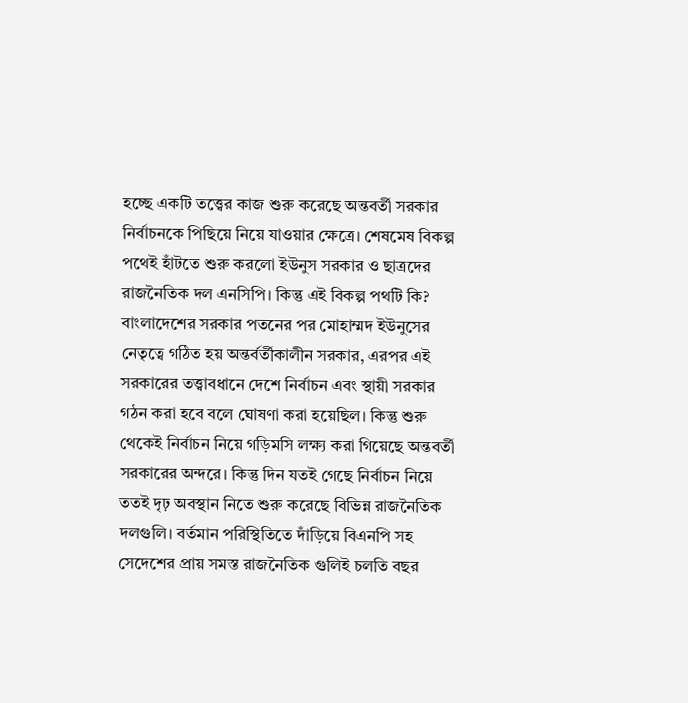হচ্ছে একটি তত্ত্বের কাজ শুরু করেছে অন্তবর্তী সরকার নির্বাচনকে পিছিয়ে নিয়ে যাওয়ার ক্ষেত্রে। শেষমেষ বিকল্প পথেই হাঁটতে শুরু করলো ইউনুস সরকার ও ছাত্রদের রাজনৈতিক দল এনসিপি। কিন্তু এই বিকল্প পথটি কি?
বাংলাদেশের সরকার পতনের পর মোহাম্মদ ইউনুসের নেতৃত্বে গঠিত হয় অন্তর্বর্তীকালীন সরকার, এরপর এই সরকারের তত্ত্বাবধানে দেশে নির্বাচন এবং স্থায়ী সরকার গঠন করা হবে বলে ঘোষণা করা হয়েছিল। কিন্তু শুরু থেকেই নির্বাচন নিয়ে গড়িমসি লক্ষ্য করা গিয়েছে অন্তবর্তী সরকারের অন্দরে। কিন্তু দিন যতই গেছে নির্বাচন নিয়ে ততই দৃঢ় অবস্থান নিতে শুরু করেছে বিভিন্ন রাজনৈতিক দলগুলি। বর্তমান পরিস্থিতিতে দাঁড়িয়ে বিএনপি সহ সেদেশের প্রায় সমস্ত রাজনৈতিক গুলিই চলতি বছর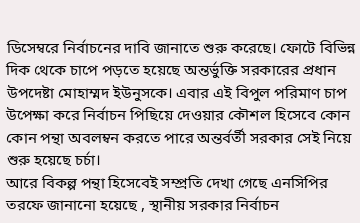ডিসেম্বরে নির্বাচনের দাবি জানাতে শুরু করেছে। ফোটে বিভিন্ন দিক থেকে চাপে পড়তে হয়েছে অন্তর্ভুক্তি সরকারের প্রধান উপদেষ্টা মোহাম্মদ ইউনুসকে। এবার এই বিপুল পরিমাণ চাপ উপেক্ষা করে নির্বাচন পিছিয়ে দেওয়ার কৌশল হিসেবে কোন কোন পন্থা অবলম্বন করতে পারে অন্তর্বর্তী সরকার সেই নিয়ে শুরু হয়েছে চর্চা।
আরে বিকল্প পন্থা হিসেবেই সম্প্রতি দেখা গেছে এনসিপির তরফে জানানো হয়েছে , স্থানীয় সরকার নির্বাচন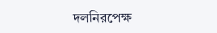দলনিরপেক্ষ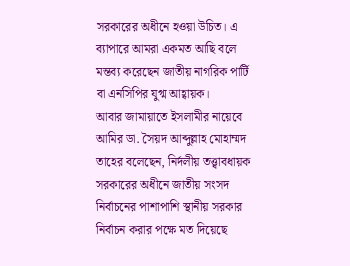সরকারের অধীনে হওয়া উচিত। এ ব্যাপারে আমরা একমত আছি বলে মন্তব্য করেছেন জাতীয় নাগরিক পার্টি বা এনসিপির যুগ্ম আহ্বায়ক।
আবার জামায়াতে ইসলামীর নায়েবে আমির ডা. সৈয়দ আব্দুল্লাহ মোহাম্মদ তাহের বলেছেন, নির্দলীয় তত্ত্বাবধায়ক সরকারের অধীনে জাতীয় সংসদ নির্বাচনের পাশাপাশি স্থানীয় সরকার নির্বাচন করার পক্ষে মত দিয়েছে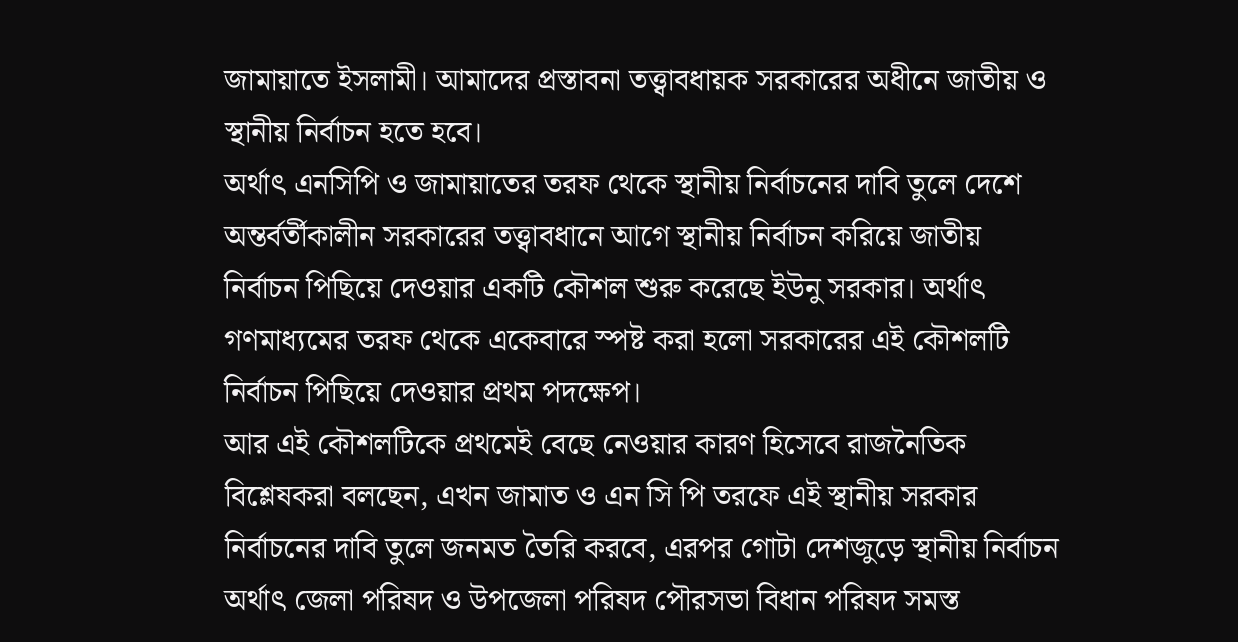জামায়াতে ইসলামী। আমাদের প্রস্তাবনা তত্ত্বাবধায়ক সরকারের অধীনে জাতীয় ও স্থানীয় নির্বাচন হতে হবে।
অর্থাৎ এনসিপি ও জামায়াতের তরফ থেকে স্থানীয় নির্বাচনের দাবি তুলে দেশে অন্তর্বর্তীকালীন সরকারের তত্ত্বাবধানে আগে স্থানীয় নির্বাচন করিয়ে জাতীয় নির্বাচন পিছিয়ে দেওয়ার একটি কৌশল শুরু করেছে ইউনু সরকার। অর্থাৎ গণমাধ্যমের তরফ থেকে একেবারে স্পষ্ট করা হলো সরকারের এই কৌশলটি নির্বাচন পিছিয়ে দেওয়ার প্রথম পদক্ষেপ।
আর এই কৌশলটিকে প্রথমেই বেছে নেওয়ার কারণ হিসেবে রাজনৈতিক বিশ্লেষকরা বলছেন, এখন জামাত ও এন সি পি তরফে এই স্থানীয় সরকার নির্বাচনের দাবি তুলে জনমত তৈরি করবে, এরপর গোটা দেশজুড়ে স্থানীয় নির্বাচন অর্থাৎ জেলা পরিষদ ও উপজেলা পরিষদ পৌরসভা বিধান পরিষদ সমস্ত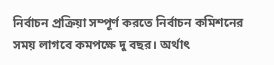নির্বাচন প্রক্রিয়া সম্পূর্ণ করতে নির্বাচন কমিশনের সময় লাগবে কমপক্ষে দু বছর। অর্থাৎ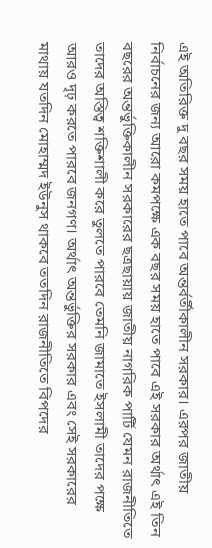এই অতিরিক্ত দু বছর সময় হাতে পাবে অন্তর্বর্তীকালীন সরকার। এরপর জাতীয় নির্বাচনের জন্য আরো কমপক্ষে এক বছর সময় হাতে পাবে এই সরকার অর্থাৎ এই তিন বছরের অন্তর্ভুক্তিকালীন সরকারের ছত্রছায়ায় জাতীয় নাগরিক পার্টি যেমন রাজনীতিতে তাদের অস্তিত্ব শক্তিশালী করে তুলতে পারবে তেমনি জামাতে ইসলামী তাদের পক্ষে আরও দৃঢ় করতে পারবে জনগণ। অর্থাৎ অন্তর্ভুক্তির সরকার এবং সেই সরকারের মাথায় যতদিন মোহাম্মদ ইউনুস থাকবে ততদিন রাজনীতিতে বিপদের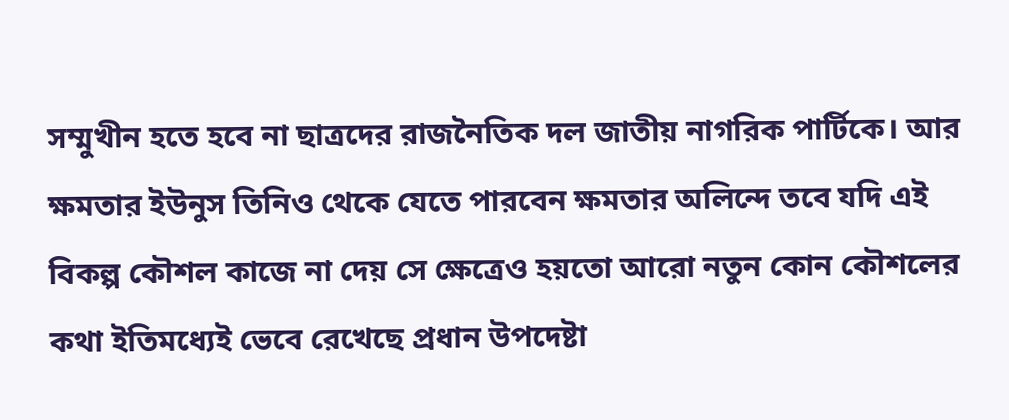সম্মুখীন হতে হবে না ছাত্রদের রাজনৈতিক দল জাতীয় নাগরিক পার্টিকে। আর ক্ষমতার ইউনুস তিনিও থেকে যেতে পারবেন ক্ষমতার অলিন্দে তবে যদি এই বিকল্প কৌশল কাজে না দেয় সে ক্ষেত্রেও হয়তো আরো নতুন কোন কৌশলের কথা ইতিমধ্যেই ভেবে রেখেছে প্রধান উপদেষ্টা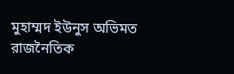মুহাম্মদ ইউনুস অভিমত রাজনৈতিক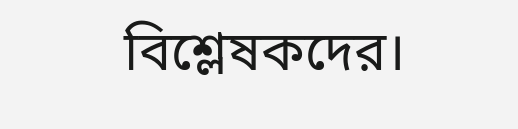বিশ্লেষকদের।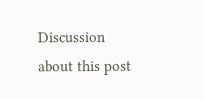Discussion about this post